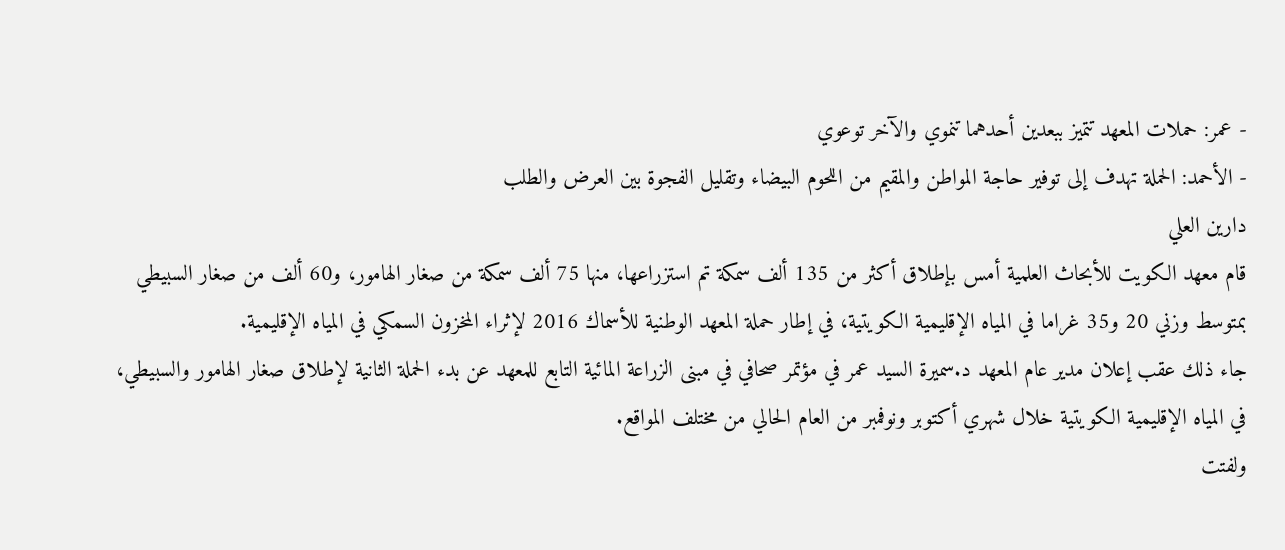- عمر: حملات المعهد تتميز ببعدين أحدهما تنموي والآخر توعوي
- الأحمد: الحملة تهدف إلى توفير حاجة المواطن والمقيم من اللحوم البيضاء وتقليل الفجوة بين العرض والطلب
دارين العلي
قام معهد الكويت للأبحاث العلمية أمس بإطلاق أكثر من 135 ألف سمكة تم استزراعها، منها 75 ألف سمكة من صغار الهامور، و60 ألف من صغار السبيطي بمتوسط وزني 20 و35 غراما في المياه الإقليمية الكويتية، في إطار حملة المعهد الوطنية للأسماك 2016 لإثراء المخزون السمكي في المياه الإقليمية.
جاء ذلك عقب إعلان مدير عام المعهد د.سميرة السيد عمر في مؤتمر صحافي في مبنى الزراعة المائية التابع للمعهد عن بدء الحملة الثانية لإطلاق صغار الهامور والسبيطي، في المياه الإقليمية الكويتية خلال شهري أكتوبر ونوفمبر من العام الحالي من مختلف المواقع.
ولفتت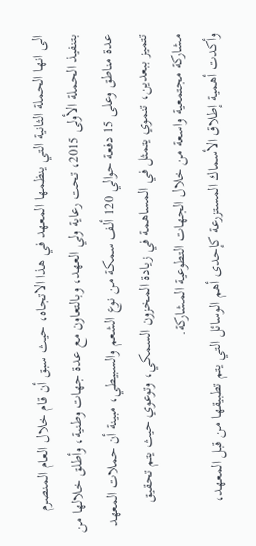الى انها الحملة الثانية التي ينظمها المعهد في هذا الاتجاه، حيث سبق أن قام خلال العام المنصرم بتنفيذ الحملة الأولى 2015، تحت رعاية ولي العهد، وبالتعاون مع عدة جهات وطنية، وأطلق خلالها من عدة مناطق وعلى 15 دفعة حوالي 120 ألف سمكة من نوع الشعم والسبيطي، مبينة أن حملات المعهد تتميز ببعدين، تنموي يتمثل في المساهمة في زيادة المخزون السمكي، وتوعوي حيث يتم تحقيق مشاركة مجتمعية واسعة من خلال الجهات التطوعية المشاركة.
وأكدت أهمية إطلاق الأسماك المستزرعة كإحدى أهم الوسائل التي يتم تطبيقها من قبل المعهد،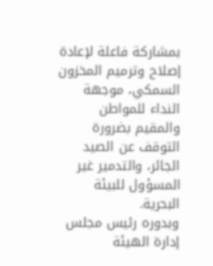بمشاركة فاعلة لإعادة إصلاح وترميم المخزون السمكي، موجهة النداء للمواطن والمقيم بضرورة التوقف عن الصيد الجائر، والتدمير غير المسؤول للبيئة البحرية.
وبدوره رئيس مجلس إدارة الهيئة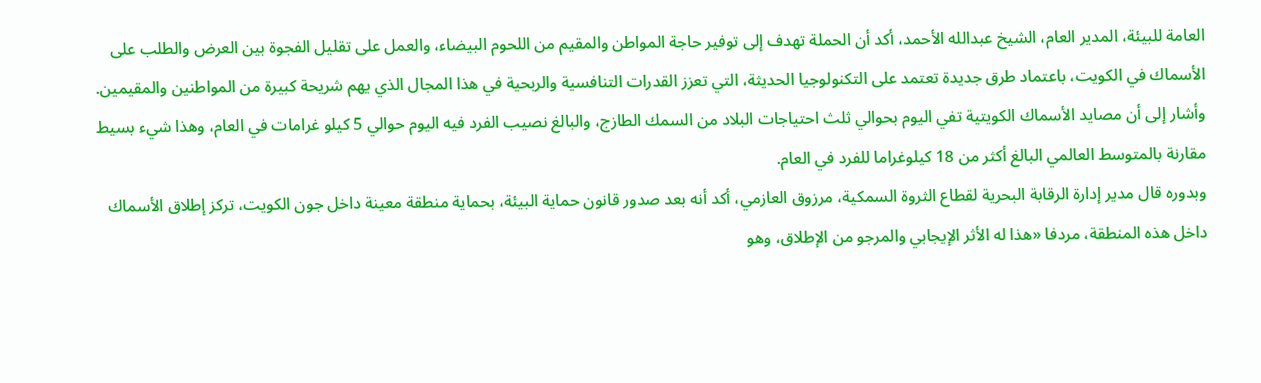العامة للبيئة، المدير العام، الشيخ عبدالله الأحمد، أكد أن الحملة تهدف إلى توفير حاجة المواطن والمقيم من اللحوم البيضاء، والعمل على تقليل الفجوة بين العرض والطلب على الأسماك في الكويت، باعتماد طرق جديدة تعتمد على التكنولوجيا الحديثة، التي تعزز القدرات التنافسية والربحية في هذا المجال الذي يهم شريحة كبيرة من المواطنين والمقيمين.
وأشار إلى أن مصايد الأسماك الكويتية تفي اليوم بحوالي ثلث احتياجات البلاد من السمك الطازج، والبالغ نصيب الفرد فيه اليوم حوالي 5 كيلو غرامات في العام، وهذا شيء بسيط مقارنة بالمتوسط العالمي البالغ أكثر من 18 كيلوغراما للفرد في العام.
وبدوره قال مدير إدارة الرقابة البحرية لقطاع الثروة السمكية، مرزوق العازمي، أكد أنه بعد صدور قانون حماية البيئة، بحماية منطقة معينة داخل جون الكويت، تركز إطلاق الأسماك داخل هذه المنطقة، مردفا «هذا له الأثر الإيجابي والمرجو من الإطلاق، وهو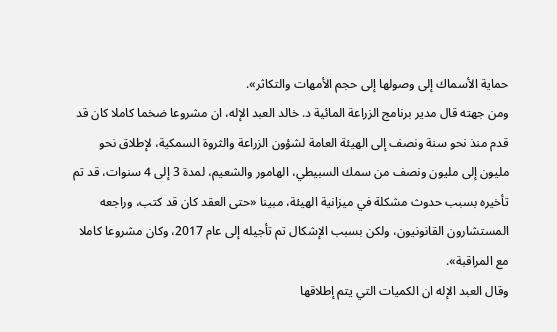حماية الأسماك إلى وصولها إلى حجم الأمهات والتكاثر».
ومن جهته قال مدير برنامج الزراعة المائية د. خالد العبد الإله، ان مشروعا ضخما كاملا كان قد قدم منذ نحو سنة ونصف إلى الهيئة العامة لشؤون الزراعة والثروة السمكية، لإطلاق نحو مليون إلى مليون ونصف من سمك السبيطي، الهامور والشعيم، لمدة 3 إلى 4 سنوات، قد تم تأخيره بسبب حدوث مشكلة في ميزانية الهيئة، مبينا «حتى العقد كان قد كتب، وراجعه المستشارون القانونيون، ولكن بسبب الإشكال تم تأجيله إلى عام 2017، وكان مشروعا كاملا مع المراقبة».
وقال العبد الإله ان الكميات التي يتم إطلاقها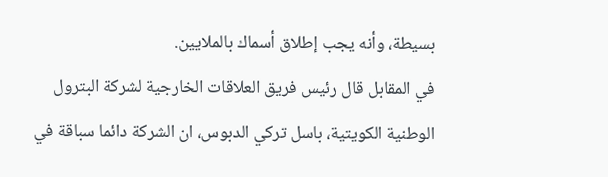بسيطة، وأنه يجب إطلاق أسماك بالملايين.
في المقابل قال رئيس فريق العلاقات الخارجية لشركة البترول الوطنية الكويتية، باسل تركي الدبوس، ان الشركة دائما سباقة في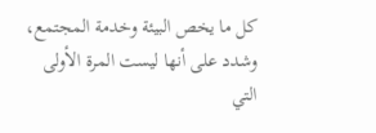كل ما يخص البيئة وخدمة المجتمع، وشدد على أنها ليست المرة الأولى التي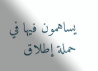يساهمون فيها في حملة إطلاق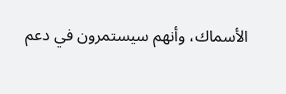الأسماك، وأنهم سيستمرون في دعم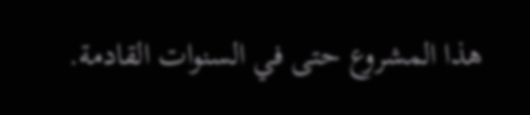هذا المشروع حتى في السنوات القادمة.